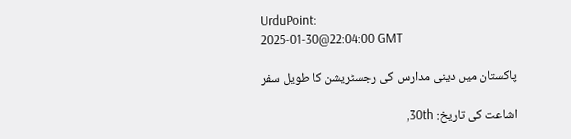UrduPoint:
2025-01-30@22:04:00 GMT

پاکستان میں دینی مدارس کی رجسٹریشن کا طویل سفر

اشاعت کی تاریخ: 30th,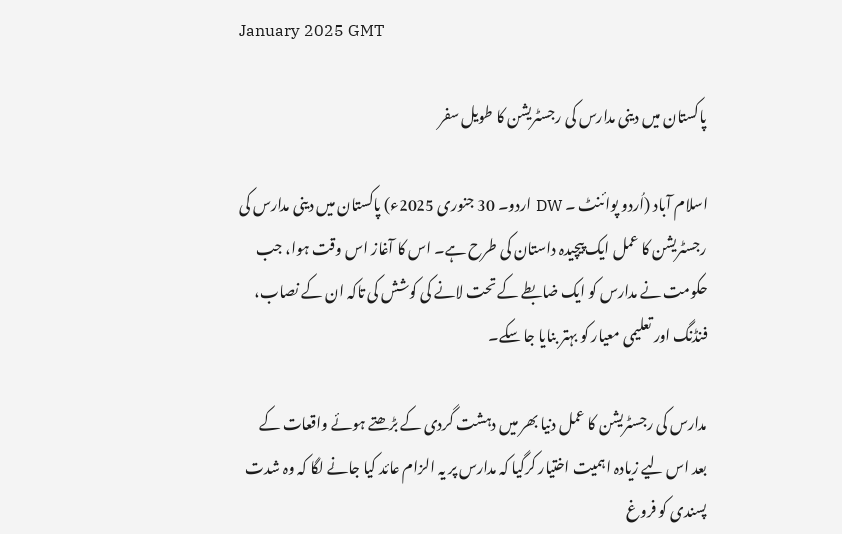January 2025 GMT

پاکستان میں دینی مدارس کی رجسٹریشن کا طویل سفر

اسلام آباد (اُردو پوائنٹ ۔ DW اردو۔ 30 جنوری 2025ء) پاکستان میں دینی مدارس کی رجسٹریشن کا عمل ایک پیچیدہ داستان کی طرح ہے۔ اس کا آغاز اس وقت ہوا، جب حکومت نے مدارس کو ایک ضابطے کے تحت لانے کی کوشش کی تاکہ ان کے نصاب، فنڈنگ اور تعلیمی معیار کو بہتر بنایا جا سکے۔

مدارس کی رجسٹریشن کا عمل دنیا بھر میں دہشت گردی کے بڑھتے ہوئے واقعات کے بعد اس لیے زیادہ اہمیت اختیار کرگیا کہ مدارس پر یہ الزام عائد کیا جانے لگا کہ وہ شدت پسندی کو فروغ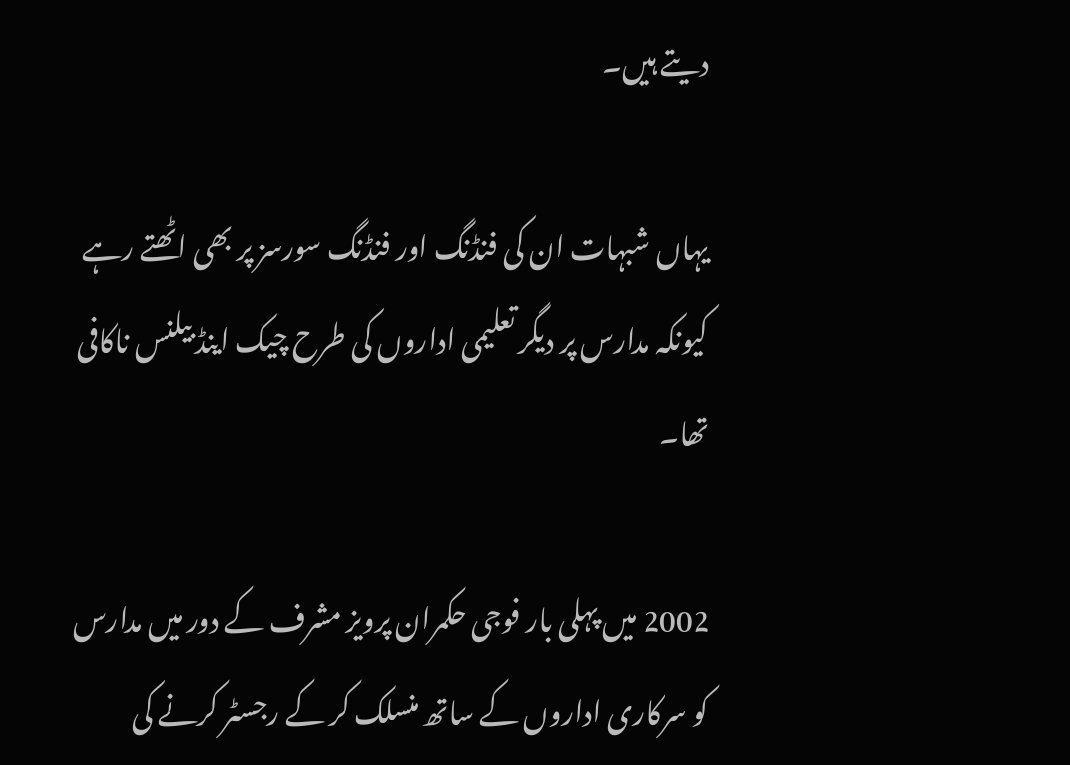دیتے ہیں۔

یہاں شبہات ان کی فنڈنگ اور فنڈنگ سورسز پر بھی اٹھتے رہے کیونکہ مدارس پر دیگر تعلیمی اداروں کی طرح چیک اینڈ بیلنس ناکافی تھا۔

2002 میں پہلی بار فوجی حکمران پرویز مشرف کے دور میں مدارس کو سرکاری اداروں کے ساتھ منسلک کر کے رجسٹر کرنے کی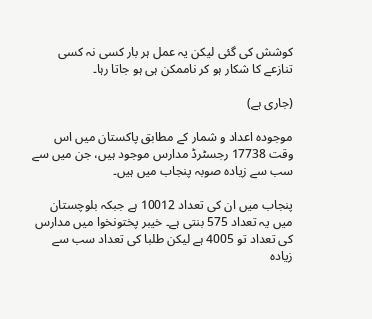کوشش کی گئی لیکن یہ عمل ہر بار کسی نہ کسی تنازعے کا شکار ہو کر ناممکن ہی ہو جاتا رہا۔

(جاری ہے)

موجودہ اعداد و شمار کے مطابق پاکستان میں اس وقت 17738 رجسٹرڈ مدارس موجود ہیں، جن میں سے سب سے زیادہ صوبہ پنجاب میں ہیں۔

پنجاب میں ان کی تعداد 10012 ہے جبکہ بلوچستان میں یہ تعداد 575 بنتی ہے۔ خیبر پختونخوا میں مدارس کی تعداد تو 4005 ہے لیکن طلبا کی تعداد سب سے زیادہ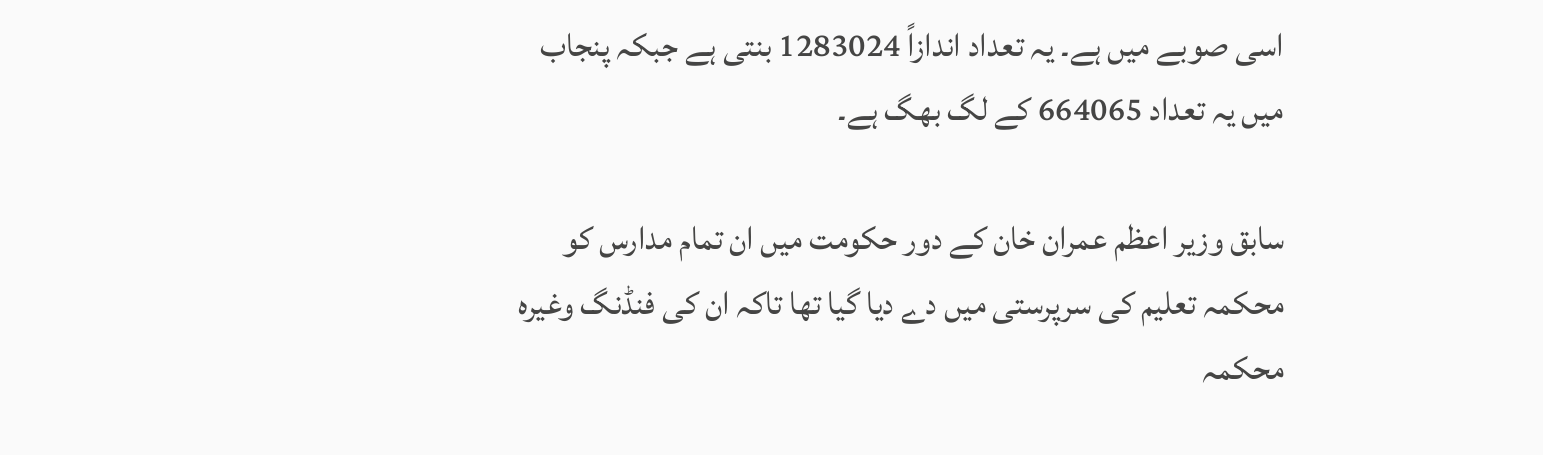اسی صوبے میں ہے۔ یہ تعداد اندازاً 1283024 بنتی ہے جبکہ پنجاب میں یہ تعداد 664065 کے لگ بھگ ہے۔

سابق وزیر اعظم عمران خان کے دور حکومت میں ان تمام مدارس کو محکمہ تعلیم کی سرپرستی میں دے دیا گیا تھا تاکہ ان کی فنڈنگ وغیرہ محکمہ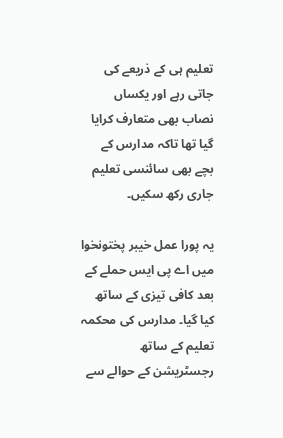تعلیم ہی کے ذریعے کی جاتی رہے اور یکساں نصاب بھی متعارف کرایا گیا تھا تاکہ مدارس کے بچے بھی سائنسی تعلیم جاری رکھ سکیں۔

یہ پورا عمل خیبر پختونخوا میں اے پی ایس حملے کے بعد کافی تیزی کے ساتھ کیا گیا۔ مدارس کی محکمہ تعلیم کے ساتھ رجسٹریشن کے حوالے سے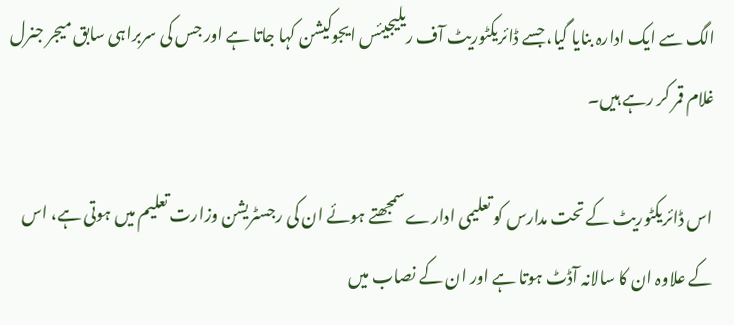الگ سے ایک ادارہ بنایا گیا، جسے ڈائریکٹوریٹ آف ریلیجیئس ایجوکیشن کہا جاتا ہے اور جس کی سربراہی سابق میجر جنرل غلام قمر کر رہے ہیں۔

اس ڈائریکٹوریٹ کے تحت مدارس کو تعلیمی ادارے سمجھتے ہوئے ان کی رجسٹریشن وزارت تعلیم میں ہوتی ہے، اس کے علاوہ ان کا سالانہ آڈٹ ہوتا ہے اور ان کے نصاب میں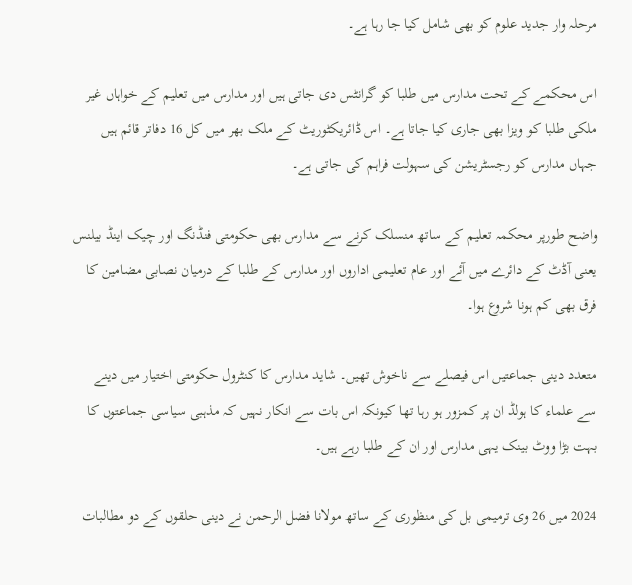مرحلہ وار جدید علوم کو بھی شامل کیا جا رہا ہے۔

اس محکمے کے تحت مدارس میں طلبا کو گرانٹس دی جاتی ہیں اور مدارس میں تعلیم کے خواہاں غیر ملکی طلبا کو ویزا بھی جاری کیا جاتا ہے۔ اس ڈائریکٹوریٹ کے ملک بھر میں کل 16 دفاتر قائم ہیں جہاں مدارس کو رجسٹریشن کی سہولت فراہم کی جاتی ہے۔

واضح طورپر محکمہ تعلیم کے ساتھ منسلک کرنے سے مدارس بھی حکومتی فنڈنگ اور چیک اینڈ بیلنس یعنی آڈٹ کے دائرے میں آئے اور عام تعلیمی اداروں اور مدارس کے طلبا کے درمیان نصابی مضامین کا فرق بھی کم ہونا شروع ہوا۔

متعدد دینی جماعتیں اس فیصلے سے ناخوش تھیں۔ شاید مدارس کا کنٹرول حکومتی اختیار میں دینے سے علماء کا ہولڈ ان پر کمزور ہو رہا تھا کیونکہ اس بات سے انکار نہیں کہ مذہبی سیاسی جماعتوں کا بہت بڑا ووٹ بینک یہی مدارس اور ان کے طلبا رہے ہیں۔

2024 میں 26 وی ترمیمی بل کی منظوری کے ساتھ مولانا فضل الرحمن نے دینی حلقوں کے دو مطالبات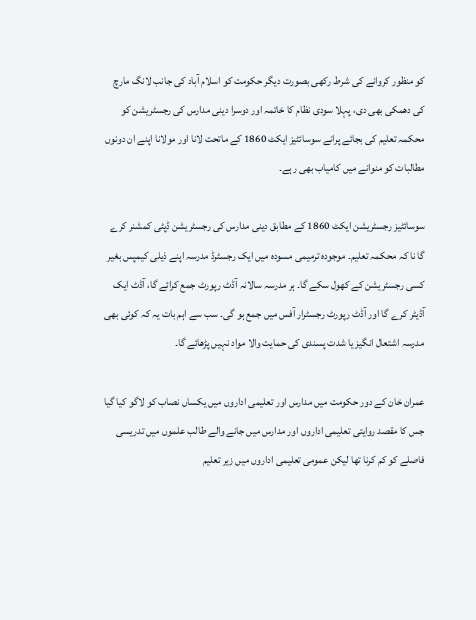کو منظور کروانے کی شرط رکھی بصورت دیگر حکومت کو اسلام آباد کی جانب لانگ مارچ کی دھمکی بھی دی، پہلا سودی نظام کا خاتمہ اور دوسرا دینی مدارس کی رجسٹریشن کو محکمہ تعلیم کی بجائے پرانے سوسائٹیز ایکٹ 1860 کے ماتحت لانا اور مولانا اپنے ان دونوں مطالبات کو منوانے میں کامیاب بھی رہے۔

سوسائٹیز رجسٹریشن ایکٹ 1860 کے مطابق دینی مدارس کی رجسٹریشن ڈپٹی کمشنر کرے گا نا کہ محکمہ تعلیم۔ موجودہ ترمیمی مسودہ میں ایک رجسٹرڈ مدرسہ اپنے ذیلی کیمپس بغیر کسی رجسٹریشن کے کھول سکے گا۔ ہر مدرسہ سالانہ آڈٹ رپورٹ جمع کرائے گا، آڈٹ ایک آڈیٹر کرے گا اور آڈٹ رپورٹ رجسٹرار آفس میں جمع ہو گی۔ سب سے اہم بات یہ کہ کوئی بھی مدرسہ اشتعال انگیز یا شدت پسندی کی حمایت والا مواد نہیں پڑھائے گا۔

عمران خان کے دور حکومت میں مدارس اور تعلیمی اداروں میں یکساں نصاب کو لاگو کیا گیا جس کا مقصد روایتی تعلیمی اداروں اور مدارس میں جانے والے طالب علموں میں تدریسی فاصلے کو کم کرنا تھا لیکن عمومی تعلیمی اداروں میں زیر تعلیم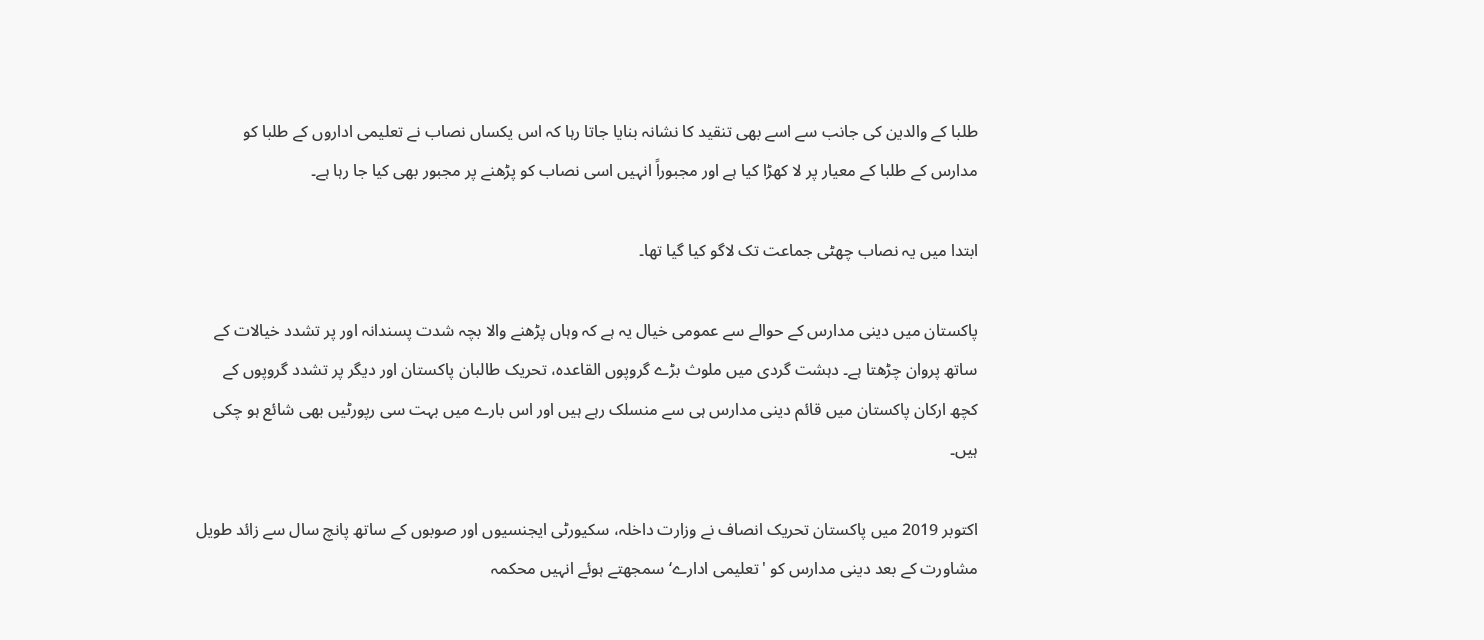طلبا کے والدین کی جانب سے اسے بھی تنقید کا نشانہ بنایا جاتا رہا کہ اس یکساں نصاب نے تعلیمی اداروں کے طلبا کو مدارس کے طلبا کے معیار پر لا کھڑا کیا ہے اور مجبوراً انہیں اسی نصاب کو پڑھنے پر مجبور بھی کیا جا رہا ہے۔

ابتدا میں یہ نصاب چھٹی جماعت تک لاگو کیا گیا تھا۔

پاکستان میں دینی مدارس کے حوالے سے عمومی خیال یہ ہے کہ وہاں پڑھنے والا بچہ شدت پسندانہ اور پر تشدد خیالات کے ساتھ پروان چڑھتا ہے۔ دہشت گردی میں ملوث بڑے گروپوں القاعدہ، تحریک طالبان پاکستان اور دیگر پر تشدد گروپوں کے کچھ ارکان پاکستان میں قائم دینی مدارس ہی سے منسلک رہے ہیں اور اس بارے میں بہت سی رپورٹیں بھی شائع ہو چکی ہیں۔

اکتوبر 2019 میں پاکستان تحریک انصاف نے وزارت داخلہ، سکیورٹی ایجنسیوں اور صوبوں کے ساتھ پانچ سال سے زائد طویل مشاورت کے بعد دینی مدارس کو 'تعلیمی ادارے‘ سمجھتے ہوئے انہیں محکمہ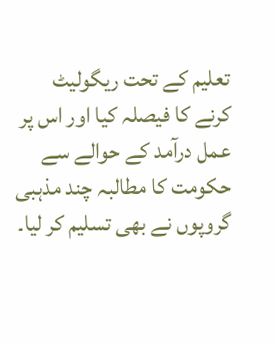تعلیم کے تحت ریگولیٹ کرنے کا فیصلہ کیا اور اس پر عمل درآمد کے حوالے سے حکومت کا مطالبہ چند مذہبی گروپوں نے بھی تسلیم کر لیا۔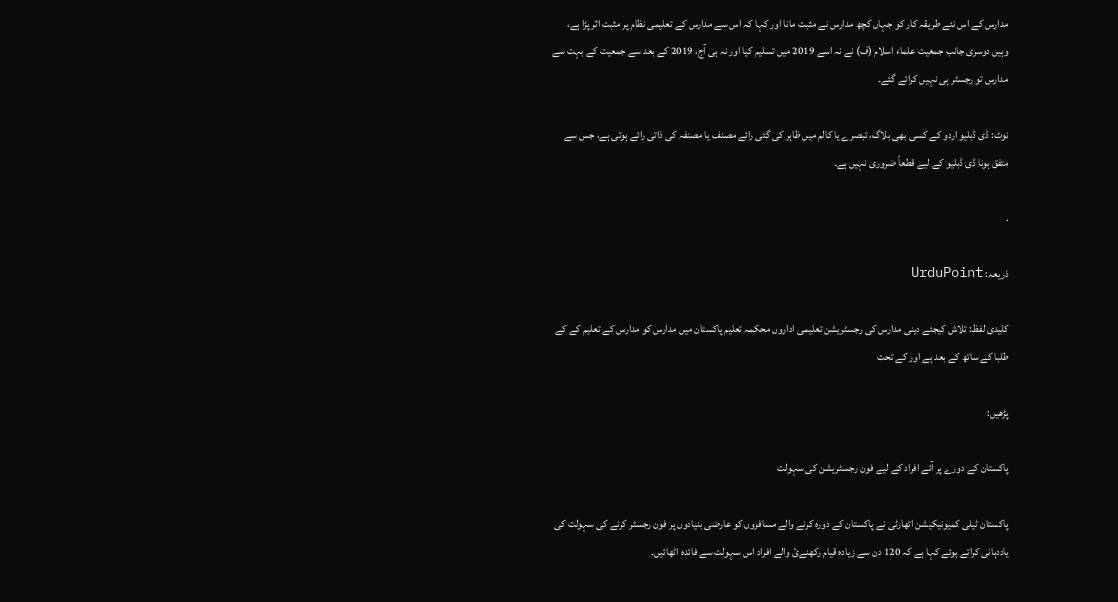مدارس کے اس نئے طریقہ کار کو جہاں کچھ مدارس نے مثبت مانا اور کہا کہ اس سے مدارس کے تعلیمی نظام پر مثبت اثر پڑا ہے، وہیں دوسری جانب جمعیت علماء اسلام (ف) نے نہ اسے 2019 میں تسلیم کیا اور نہ ہی آج، 2019 کے بعد سے جمعیت کے بہت سے مدارس تو رجسٹر ہی نہیں کرائے گئے۔

نوٹ: ڈی ڈبلیو اردو کے کسی بھی بلاگ، تبصرے یا کالم میں ظاہر کی گئی رائے مصنف یا مصنفہ کی ذاتی رائے ہوتی ہے، جس سے متفق ہونا ڈی ڈبلیو کے لیے قطعاً ضروری نہیں ہے۔

.

ذریعہ: UrduPoint

کلیدی لفظ: تلاش کیجئے دینی مدارس کی رجسٹریشن تعلیمی اداروں محکمہ تعلیم پاکستان میں مدارس کو مدارس کے تعلیم کے کے طلبا کے ساتھ کے بعد ہے اور کے تحت

پڑھیں:

پاکستان کے دورے پر آئے افراد کے لیے فون رجسٹریشن کی سہولت

پاکستان ٹیلی کمیونیکیشن اتھارٹی نے پاکستان کے دورہ کرنے والے مسافروں کو عارضی بنیادوں پر فون رجسٹر کرنے کی سہولت کی یاددہانی کراتے ہوئے کہا ہے کہ 120 دن سے زیادہ قیام رکھنےئ والے افراد اس سہولت سے فائدہ اٹھائیں۔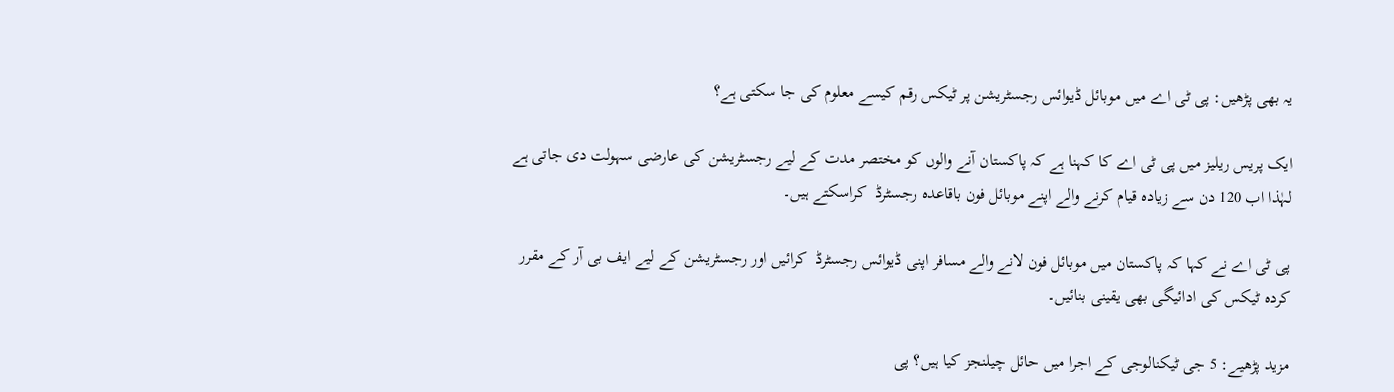یہ بھی پڑھیں: پی ٹی اے میں موبائل ڈیوائس رجسٹریشن پر ٹیکس رقم کیسے معلوم کی جا سکتی ہے؟

ایک پریس ریلیز میں پی ٹی اے کا کہنا ہے کہ پاکستان آنے والوں کو مختصر مدت کے لیے رجسٹریشن کی عارضی سہولت دی جاتی ہے  لہٰذا اب 120 دن سے زیادہ قیام کرنے والے اپنے موبائل فون باقاعدہ رجسٹرڈ  کراسکتے ہیں۔

پی ٹی اے نے کہا کہ پاکستان میں موبائل فون لانے والے مسافر اپنی ڈیوائس رجسٹرڈ  کرائیں اور رجسٹریشن کے لیے ایف بی آر کے مقرر کردہ ٹیکس کی ادائیگی بھی یقینی بنائیں۔

مزید پڑھیے: 5 جی ٹیکنالوجی کے اجرا میں حائل چیلنجز کیا ہیں؟ پی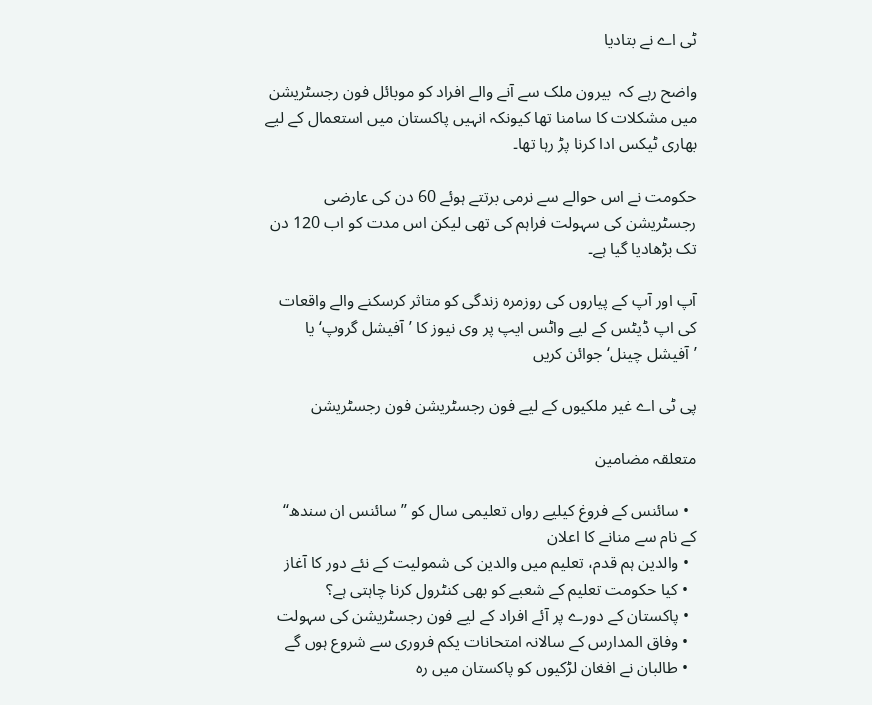ٹی اے نے بتادیا

واضح رہے کہ  بیرون ملک سے آنے والے افراد کو موبائل فون رجسٹریشن میں مشکلات کا سامنا تھا کیونکہ انہیں پاکستان میں استعمال کے لیے بھاری ٹیکس ادا کرنا پڑ رہا تھا۔

حکومت نے اس حوالے سے نرمی برتتے ہوئے 60 دن کی عارضی رجسٹریشن کی سہولت فراہم کی تھی لیکن اس مدت کو اب 120 دن تک بڑھادیا گیا ہے۔

آپ اور آپ کے پیاروں کی روزمرہ زندگی کو متاثر کرسکنے والے واقعات کی اپ ڈیٹس کے لیے واٹس ایپ پر وی نیوز کا ’آفیشل گروپ‘ یا ’آفیشل چینل‘ جوائن کریں

پی ٹی اے غیر ملکیوں کے لیے فون رجسٹریشن فون رجسٹریشن

متعلقہ مضامین

  • سائنس کے فروغ کیلیے رواں تعلیمی سال کو ’’سائنس ان سندھ‘‘ کے نام سے منانے کا اعلان
  • والدین ہم قدم، تعلیم میں والدین کی شمولیت کے نئے دور کا آغاز
  • کیا حکومت تعلیم کے شعبے کو بھی کنٹرول کرنا چاہتی ہے؟
  • پاکستان کے دورے پر آئے افراد کے لیے فون رجسٹریشن کی سہولت
  • وفاق المدارس کے سالانہ امتحانات یکم فروری سے شروع ہوں گے
  • طالبان نے افغان لڑکیوں کو پاکستان میں رہ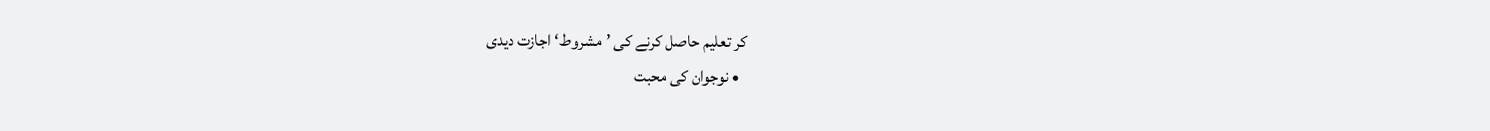کر تعلیم حاصل کرنے کی ’مشروط‘ اجازت دیدی
  • نوجوان کی محبت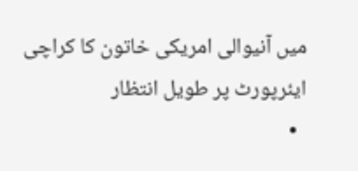میں آنیوالی امریکی خاتون کا کراچی ایئرپورٹ پر طویل انتظار
  •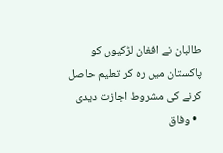طالبان نے افغان لڑکیوں کو پاکستان میں رہ کر تعلیم حاصل کرنے کی مشروط اجازت دیدی
  • وفاق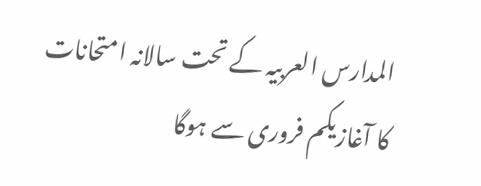المدارس العربیہ کے تحت سالانہ امتحانات کا آغازیکم فروری سے ہوگا